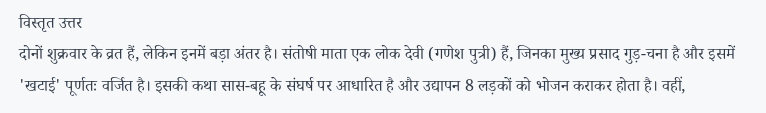विस्तृत उत्तर
दोनों शुक्रवार के व्रत हैं, लेकिन इनमें बड़ा अंतर है। संतोषी माता एक लोक देवी (गणेश पुत्री) हैं, जिनका मुख्य प्रसाद गुड़-चना है और इसमें 'खटाई' पूर्णतः वर्जित है। इसकी कथा सास-बहू के संघर्ष पर आधारित है और उद्यापन 8 लड़कों को भोजन कराकर होता है। वहीं,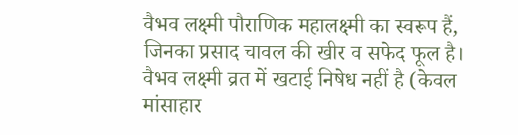वैभव लक्ष्मी पौराणिक महालक्ष्मी का स्वरूप हैं, जिनका प्रसाद चावल की खीर व सफेद फूल है। वैभव लक्ष्मी व्रत में खटाई निषेध नहीं है (केवल मांसाहार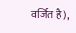वर्जित है),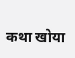कथा खोया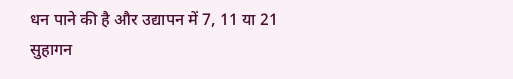धन पाने की है और उद्यापन में 7, 11 या 21 सुहागन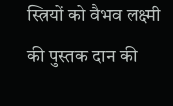स्त्रियों को वैभव लक्ष्मी की पुस्तक दान की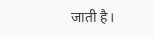जाती है।